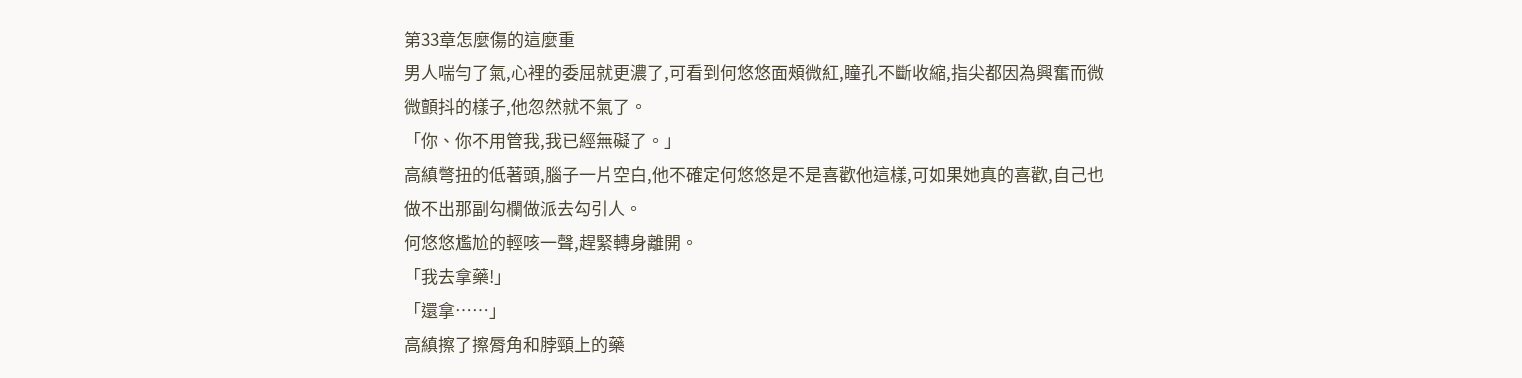第33章怎麼傷的這麼重
男人喘勻了氣,心裡的委屈就更濃了,可看到何悠悠面頰微紅,瞳孔不斷收縮,指尖都因為興奮而微微顫抖的樣子,他忽然就不氣了。
「你、你不用管我,我已經無礙了。」
高縝彆扭的低著頭,腦子一片空白,他不確定何悠悠是不是喜歡他這樣,可如果她真的喜歡,自己也做不出那副勾欄做派去勾引人。
何悠悠尷尬的輕咳一聲,趕緊轉身離開。
「我去拿藥!」
「還拿……」
高縝擦了擦脣角和脖頸上的藥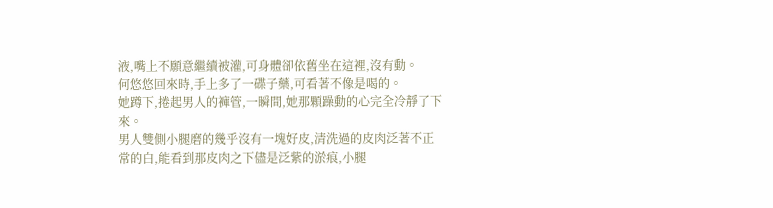液,嘴上不願意繼續被灌,可身體卻依舊坐在這裡,沒有動。
何悠悠回來時,手上多了一碟子藥,可看著不像是喝的。
她蹲下,捲起男人的褲管,一瞬間,她那顆躁動的心完全冷靜了下來。
男人雙側小腿磨的幾乎沒有一塊好皮,清洗過的皮肉泛著不正常的白,能看到那皮肉之下儘是泛紫的淤痕,小腿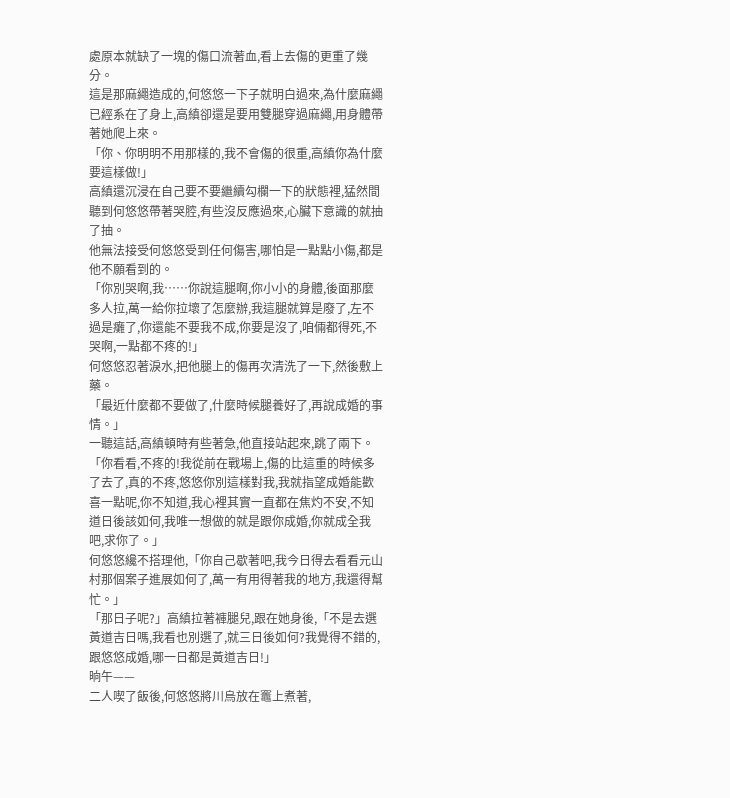處原本就缺了一塊的傷口流著血,看上去傷的更重了幾分。
這是那麻繩造成的,何悠悠一下子就明白過來,為什麼麻繩已經系在了身上,高縝卻還是要用雙腿穿過麻繩,用身體帶著她爬上來。
「你、你明明不用那樣的,我不會傷的很重,高縝你為什麼要這樣做!」
高縝還沉浸在自己要不要繼續勾欄一下的狀態裡,猛然間聽到何悠悠帶著哭腔,有些沒反應過來,心臟下意識的就抽了抽。
他無法接受何悠悠受到任何傷害,哪怕是一點點小傷,都是他不願看到的。
「你別哭啊,我……你說這腿啊,你小小的身體,後面那麼多人拉,萬一給你拉壞了怎麼辦,我這腿就算是廢了,左不過是癱了,你還能不要我不成,你要是沒了,咱倆都得死,不哭啊,一點都不疼的!」
何悠悠忍著淚水,把他腿上的傷再次清洗了一下,然後敷上藥。
「最近什麼都不要做了,什麼時候腿養好了,再說成婚的事情。」
一聽這話,高縝頓時有些著急,他直接站起來,跳了兩下。
「你看看,不疼的!我從前在戰場上,傷的比這重的時候多了去了,真的不疼,悠悠你別這樣對我,我就指望成婚能歡喜一點呢,你不知道,我心裡其實一直都在焦灼不安,不知道日後該如何,我唯一想做的就是跟你成婚,你就成全我吧,求你了。」
何悠悠纔不搭理他,「你自己歇著吧,我今日得去看看元山村那個案子進展如何了,萬一有用得著我的地方,我還得幫忙。」
「那日子呢?」高縝拉著褲腿兒,跟在她身後,「不是去選黃道吉日嗎,我看也別選了,就三日後如何?我覺得不錯的,跟悠悠成婚,哪一日都是黃道吉日!」
晌午——
二人喫了飯後,何悠悠將川烏放在竈上煮著,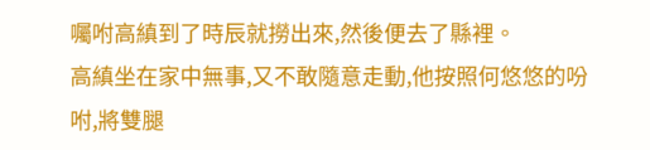囑咐高縝到了時辰就撈出來,然後便去了縣裡。
高縝坐在家中無事,又不敢隨意走動,他按照何悠悠的吩咐,將雙腿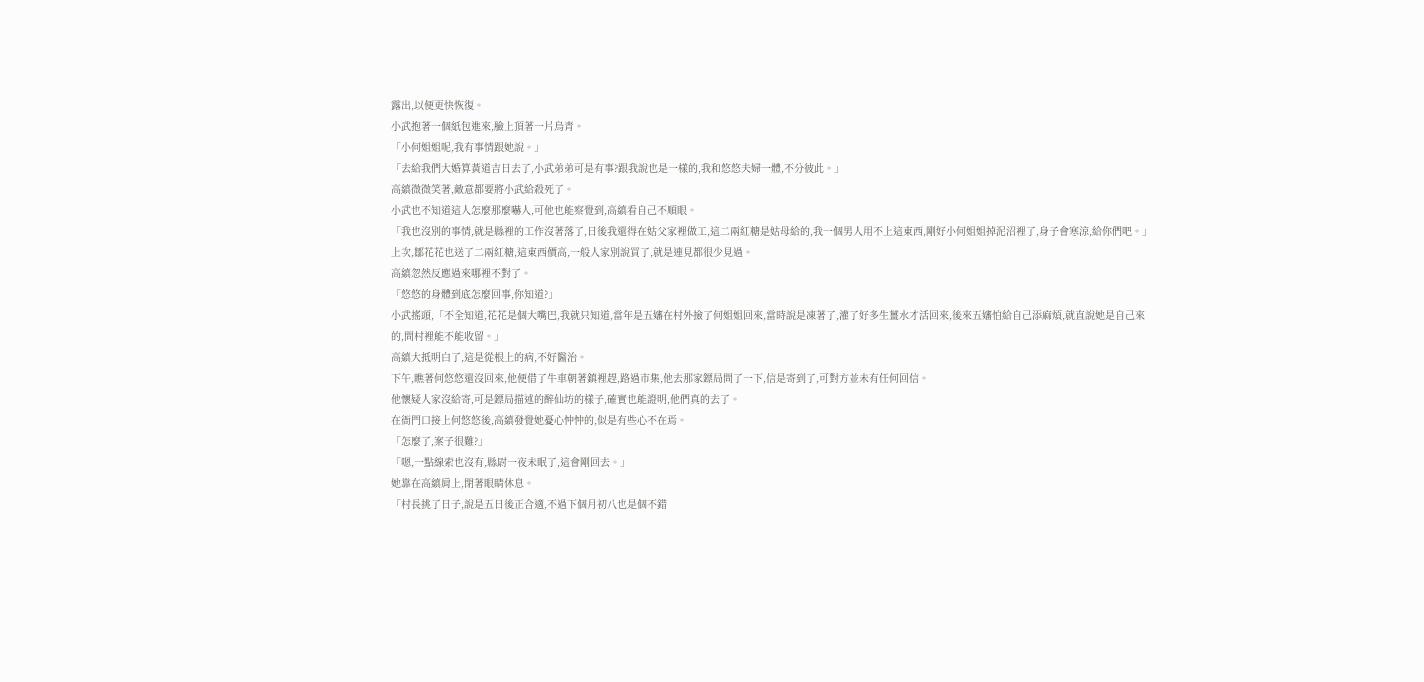露出,以便更快恢復。
小武抱著一個紙包進來,臉上頂著一片烏青。
「小何姐姐呢,我有事情跟她說。」
「去給我們大婚算黃道吉日去了,小武弟弟可是有事?跟我說也是一樣的,我和悠悠夫婦一體,不分彼此。」
高縝微微笑著,敵意都要將小武給殺死了。
小武也不知道這人怎麼那麼嚇人,可他也能察覺到,高縝看自己不順眼。
「我也沒別的事情,就是縣裡的工作沒著落了,日後我還得在姑父家裡做工,這二兩紅糖是姑母給的,我一個男人用不上這東西,剛好小何姐姐掉泥沼裡了,身子會寒涼,給你們吧。」
上次,鄒花花也送了二兩紅糖,這東西價高,一般人家別說買了,就是連見都很少見過。
高縝忽然反應過來哪裡不對了。
「悠悠的身體到底怎麼回事,你知道?」
小武搖頭,「不全知道,花花是個大嘴巴,我就只知道,當年是五嬸在村外撿了何姐姐回來,當時說是凍著了,灌了好多生薑水才活回來,後來五嬸怕給自己添麻煩,就直說她是自己來的,問村裡能不能收留。」
高縝大抵明白了,這是從根上的病,不好醫治。
下午,瞧著何悠悠還沒回來,他便借了牛車朝著鎮裡趕,路過市集,他去那家鏢局問了一下,信是寄到了,可對方並未有任何回信。
他懷疑人家沒給寄,可是鏢局描述的醉仙坊的樣子,確實也能證明,他們真的去了。
在衙門口接上何悠悠後,高縝發覺她憂心忡忡的,似是有些心不在焉。
「怎麼了,案子很難?」
「嗯,一點線索也沒有,縣尉一夜未眠了,這會剛回去。」
她靠在高縝肩上,閉著眼睛休息。
「村長挑了日子,說是五日後正合適,不過下個月初八也是個不錯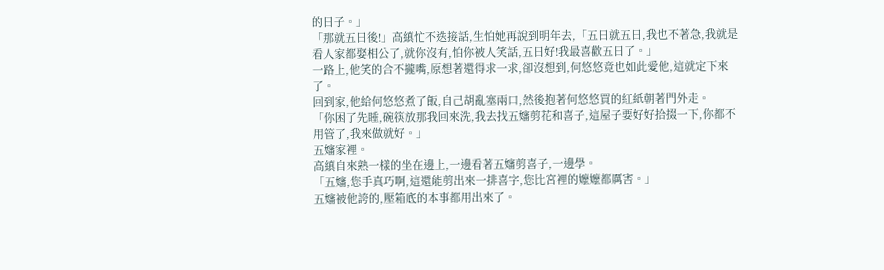的日子。」
「那就五日後!」高縝忙不迭接話,生怕她再說到明年去,「五日就五日,我也不著急,我就是看人家都娶相公了,就你沒有,怕你被人笑話,五日好!我最喜歡五日了。」
一路上,他笑的合不攏嘴,原想著還得求一求,卻沒想到,何悠悠竟也如此愛他,這就定下來了。
回到家,他給何悠悠煮了飯,自己胡亂塞兩口,然後抱著何悠悠買的紅紙朝著門外走。
「你困了先睡,碗筷放那我回來洗,我去找五嬸剪花和喜子,這屋子要好好拾掇一下,你都不用管了,我來做就好。」
五嬸家裡。
高縝自來熟一樣的坐在邊上,一邊看著五嬸剪喜子,一邊學。
「五嬸,您手真巧啊,這還能剪出來一排喜字,您比宮裡的嬤嬤都厲害。」
五嬸被他誇的,壓箱底的本事都用出來了。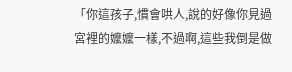「你這孩子,慣會哄人,說的好像你見過宮裡的嬤嬤一樣,不過啊,這些我倒是做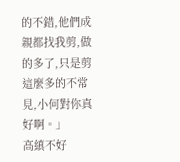的不錯,他們成親都找我剪,做的多了,只是剪這麼多的不常見,小何對你真好啊。」
高縝不好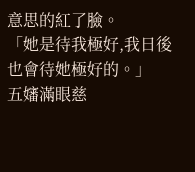意思的紅了臉。
「她是待我極好,我日後也會待她極好的。」
五嬸滿眼慈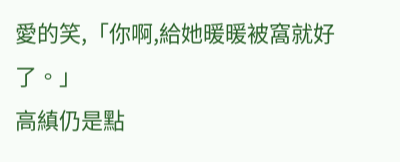愛的笑,「你啊,給她暖暖被窩就好了。」
高縝仍是點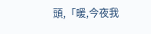頭,「暖,今夜我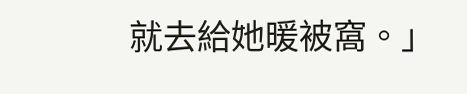就去給她暖被窩。」